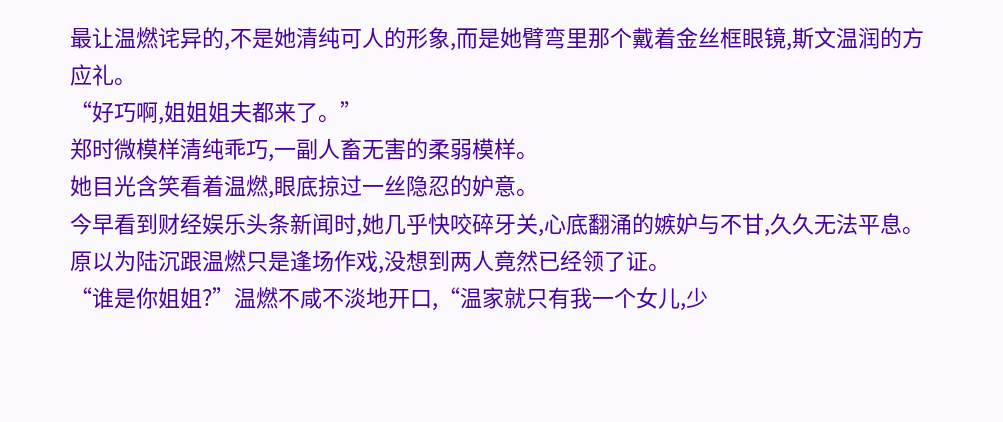最让温燃诧异的,不是她清纯可人的形象,而是她臂弯里那个戴着金丝框眼镜,斯文温润的方应礼。
“好巧啊,姐姐姐夫都来了。”
郑时微模样清纯乖巧,一副人畜无害的柔弱模样。
她目光含笑看着温燃,眼底掠过一丝隐忍的妒意。
今早看到财经娱乐头条新闻时,她几乎快咬碎牙关,心底翻涌的嫉妒与不甘,久久无法平息。
原以为陆沉跟温燃只是逢场作戏,没想到两人竟然已经领了证。
“谁是你姐姐?”温燃不咸不淡地开口,“温家就只有我一个女儿,少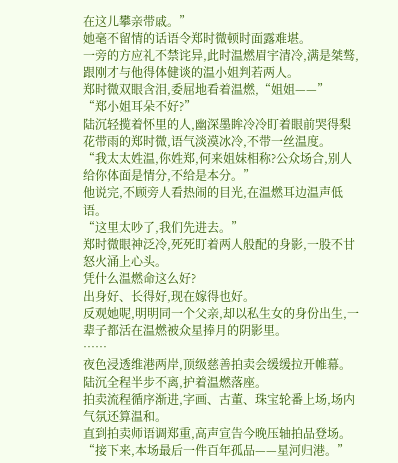在这儿攀亲带戚。”
她毫不留情的话语令郑时微顿时面露难堪。
一旁的方应礼不禁诧异,此时温燃眉宇清冷,满是桀骜,跟刚才与他得体健谈的温小姐判若两人。
郑时微双眼含泪,委屈地看着温燃,“姐姐——”
“郑小姐耳朵不好?”
陆沉轻揽着怀里的人,幽深墨眸冷冷盯着眼前哭得梨花带雨的郑时微,语气淡漠冰冷,不带一丝温度。
“我太太姓温,你姓郑,何来姐妹相称?公众场合,别人给你体面是情分,不给是本分。”
他说完,不顾旁人看热闹的目光,在温燃耳边温声低语。
“这里太吵了,我们先进去。”
郑时微眼神泛冷,死死盯着两人般配的身影,一股不甘怒火涌上心头。
凭什么温燃命这么好?
出身好、长得好,现在嫁得也好。
反观她呢,明明同一个父亲,却以私生女的身份出生,一辈子都活在温燃被众星捧月的阴影里。
……
夜色浸透维港两岸,顶级慈善拍卖会缓缓拉开帷幕。
陆沉全程半步不离,护着温燃落座。
拍卖流程循序渐进,字画、古董、珠宝轮番上场,场内气氛还算温和。
直到拍卖师语调郑重,高声宣告今晚压轴拍品登场。
“接下来,本场最后一件百年孤品——星河归港。”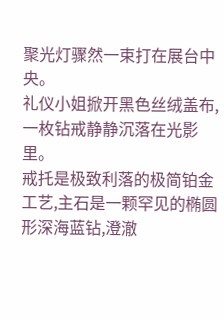聚光灯骤然一束打在展台中央。
礼仪小姐掀开黑色丝绒盖布,一枚钻戒静静沉落在光影里。
戒托是极致利落的极简铂金工艺,主石是一颗罕见的椭圆形深海蓝钻,澄澈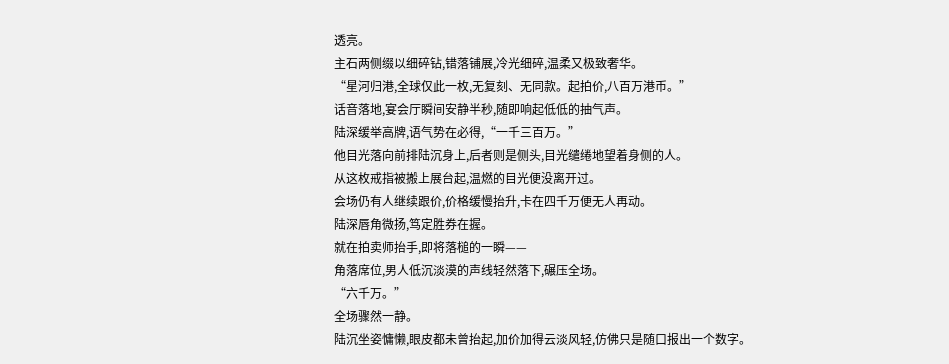透亮。
主石两侧缀以细碎钻,错落铺展,冷光细碎,温柔又极致奢华。
“星河归港,全球仅此一枚,无复刻、无同款。起拍价,八百万港币。”
话音落地,宴会厅瞬间安静半秒,随即响起低低的抽气声。
陆深缓举高牌,语气势在必得,“一千三百万。”
他目光落向前排陆沉身上,后者则是侧头,目光缱绻地望着身侧的人。
从这枚戒指被搬上展台起,温燃的目光便没离开过。
会场仍有人继续跟价,价格缓慢抬升,卡在四千万便无人再动。
陆深唇角微扬,笃定胜券在握。
就在拍卖师抬手,即将落槌的一瞬——
角落席位,男人低沉淡漠的声线轻然落下,碾压全场。
“六千万。”
全场骤然一静。
陆沉坐姿慵懒,眼皮都未曾抬起,加价加得云淡风轻,仿佛只是随口报出一个数字。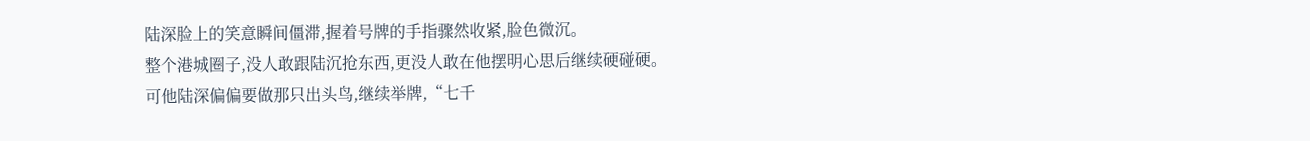陆深脸上的笑意瞬间僵滞,握着号牌的手指骤然收紧,脸色微沉。
整个港城圈子,没人敢跟陆沉抢东西,更没人敢在他摆明心思后继续硬碰硬。
可他陆深偏偏要做那只出头鸟,继续举牌,“七千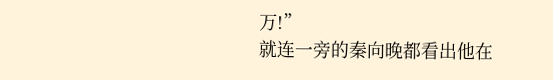万!”
就连一旁的秦向晚都看出他在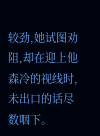较劲,她试图劝阻,却在迎上他森冷的视线时,未出口的话尽数咽下。